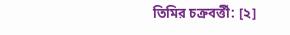তিমির চক্রবর্ত্তী: [২]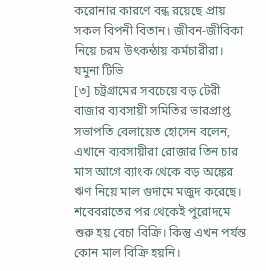করোনার কারণে বন্ধ রয়েছে প্রায় সকল বিপনী বিতান। জীবন-জীবিকা নিয়ে চরম উৎকন্ঠায় কর্মচারীরা। যমুনা টিভি
[৩] চট্রগ্রামের সবচেয়ে বড় টেরী বাজার ব্যবসায়ী সমিতির ভারপ্রাপ্ত সভাপতি বেলায়েত হোসেন বলেন, এখানে ব্যবসায়ীরা রোজার তিন চার মাস আগে ব্যাংক থেকে বড় অঙ্কের ঋণ নিয়ে মাল গুদামে মজুদ করেছে। শবেবরাতের পর থেকেই পুরোদমে শুরু হয় বেচা বিক্রি। কিন্তু এখন পর্যন্ত কোন মাল বিক্রি হয়নি।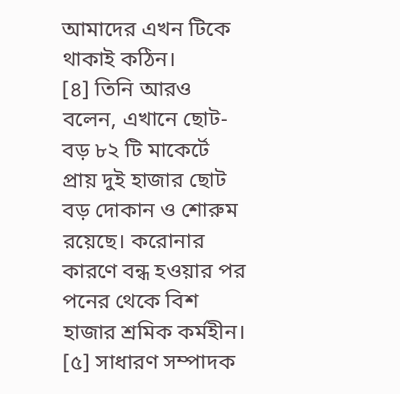আমাদের এখন টিকে থাকাই কঠিন।
[৪] তিনি আরও বলেন, এখানে ছোট-বড় ৮২ টি মাকের্টে প্রায় দুই হাজার ছোট বড় দোকান ও শোরুম রয়েছে। করোনার কারণে বন্ধ হওয়ার পর পনের থেকে বিশ হাজার শ্রমিক কর্মহীন।
[৫] সাধারণ সম্পাদক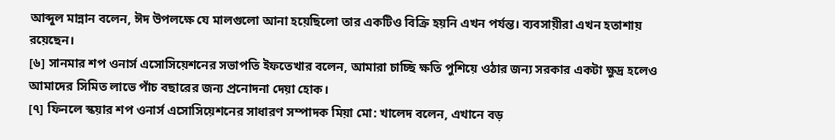আব্দুল মান্নান বলেন, ঈদ উপলক্ষে যে মালগুলো আনা হয়েছিলো তার একটিও বিক্রি হয়নি এখন পর্যন্ত। ব্যবসায়ীরা এখন হতাশায় রয়েছেন।
[৬] সানমার শপ ওনার্স এসোসিয়েশনের সভাপতি ইফতেখার বলেন, আমারা চাচ্ছি ক্ষতি পুশিয়ে ওঠার জন্য সরকার একটা ক্ষুদ্র হলেও আমাদের সিমিত লাভে পাঁচ বছারের জন্য প্রনোদনা দেয়া হোক।
[৭] ফিনলে স্কয়ার শপ ওনার্স এসোসিয়েশনের সাধারণ সম্পাদক মিয়া মো: খালেদ বলেন, এখানে বড়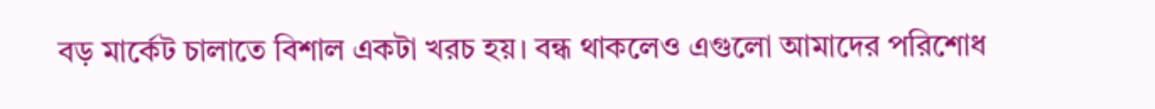বড় মার্কেট চালাতে বিশাল একটা খরচ হয়। বন্ধ থাকলেও এগুলো আমাদের পরিশোধ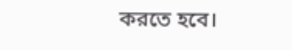করতে হবে।